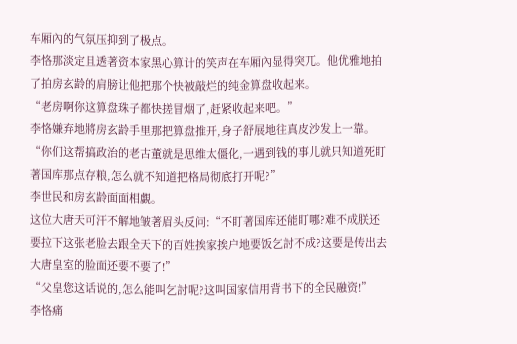车厢內的气氛压抑到了极点。
李恪那淡定且透著资本家黑心算计的笑声在车厢內显得突兀。他优雅地拍了拍房玄龄的肩膀让他把那个快被敲烂的纯金算盘收起来。
“老房啊你这算盘珠子都快搓冒烟了,赶紧收起来吧。”
李恪嫌弃地將房玄龄手里那把算盘推开,身子舒展地往真皮沙发上一靠。
“你们这帮搞政治的老古董就是思维太僵化,一遇到钱的事儿就只知道死盯著国库那点存粮,怎么就不知道把格局彻底打开呢?”
李世民和房玄龄面面相覷。
这位大唐天可汗不解地皱著眉头反问:“不盯著国库还能盯哪?难不成朕还要拉下这张老脸去跟全天下的百姓挨家挨户地要饭乞討不成?这要是传出去大唐皇室的脸面还要不要了!”
“父皇您这话说的,怎么能叫乞討呢?这叫国家信用背书下的全民融资!”
李恪痛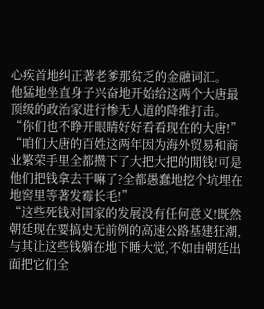心疾首地纠正著老爹那贫乏的金融词汇。
他猛地坐直身子兴奋地开始给这两个大唐最顶级的政治家进行惨无人道的降维打击。
“你们也不睁开眼睛好好看看现在的大唐!”
“咱们大唐的百姓这两年因为海外贸易和商业繁荣手里全都攒下了大把大把的閒钱!可是他们把钱拿去干嘛了?全都愚蠢地挖个坑埋在地窖里等著发霉长毛!”
“这些死钱对国家的发展没有任何意义!既然朝廷现在要搞史无前例的高速公路基建狂潮,与其让这些钱躺在地下睡大觉,不如由朝廷出面把它们全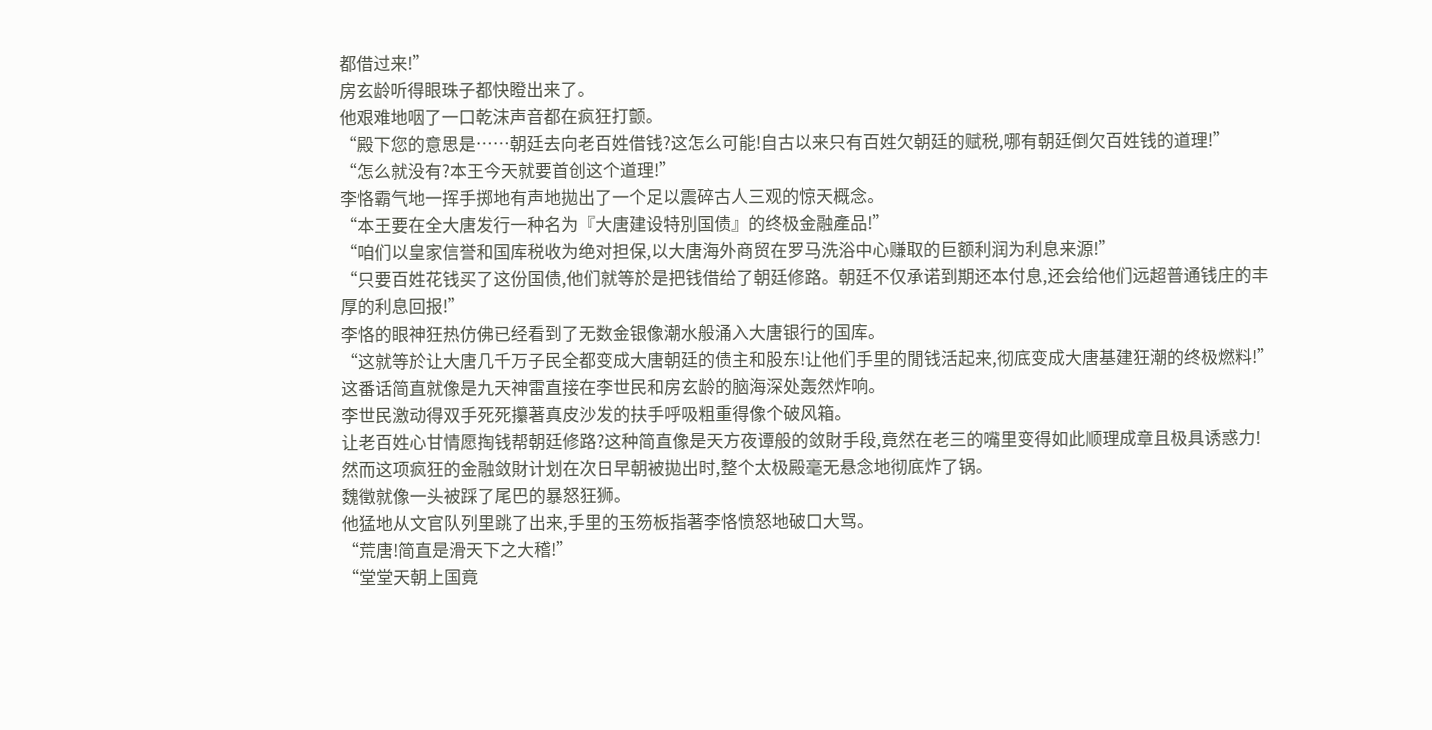都借过来!”
房玄龄听得眼珠子都快瞪出来了。
他艰难地咽了一口乾沫声音都在疯狂打颤。
“殿下您的意思是……朝廷去向老百姓借钱?这怎么可能!自古以来只有百姓欠朝廷的赋税,哪有朝廷倒欠百姓钱的道理!”
“怎么就没有?本王今天就要首创这个道理!”
李恪霸气地一挥手掷地有声地拋出了一个足以震碎古人三观的惊天概念。
“本王要在全大唐发行一种名为『大唐建设特別国债』的终极金融產品!”
“咱们以皇家信誉和国库税收为绝对担保,以大唐海外商贸在罗马洗浴中心赚取的巨额利润为利息来源!”
“只要百姓花钱买了这份国债,他们就等於是把钱借给了朝廷修路。朝廷不仅承诺到期还本付息,还会给他们远超普通钱庄的丰厚的利息回报!”
李恪的眼神狂热仿佛已经看到了无数金银像潮水般涌入大唐银行的国库。
“这就等於让大唐几千万子民全都变成大唐朝廷的债主和股东!让他们手里的閒钱活起来,彻底变成大唐基建狂潮的终极燃料!”
这番话简直就像是九天神雷直接在李世民和房玄龄的脑海深处轰然炸响。
李世民激动得双手死死攥著真皮沙发的扶手呼吸粗重得像个破风箱。
让老百姓心甘情愿掏钱帮朝廷修路?这种简直像是天方夜谭般的敛財手段,竟然在老三的嘴里变得如此顺理成章且极具诱惑力!
然而这项疯狂的金融敛財计划在次日早朝被拋出时,整个太极殿毫无悬念地彻底炸了锅。
魏徵就像一头被踩了尾巴的暴怒狂狮。
他猛地从文官队列里跳了出来,手里的玉笏板指著李恪愤怒地破口大骂。
“荒唐!简直是滑天下之大稽!”
“堂堂天朝上国竟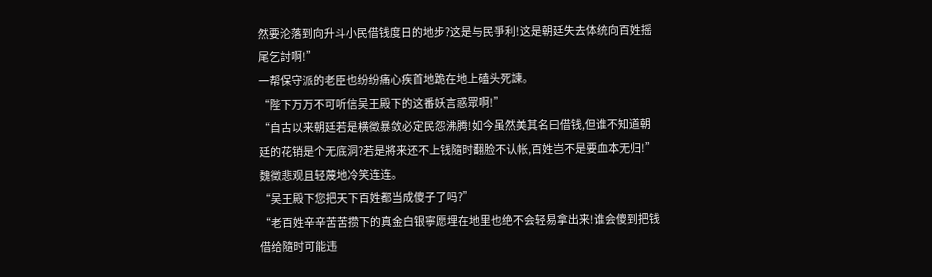然要沦落到向升斗小民借钱度日的地步?这是与民爭利!这是朝廷失去体统向百姓摇尾乞討啊!”
一帮保守派的老臣也纷纷痛心疾首地跪在地上磕头死諫。
“陛下万万不可听信吴王殿下的这番妖言惑眾啊!”
“自古以来朝廷若是横徵暴敛必定民怨沸腾!如今虽然美其名曰借钱,但谁不知道朝廷的花销是个无底洞?若是將来还不上钱隨时翻脸不认帐,百姓岂不是要血本无归!”
魏徵悲观且轻蔑地冷笑连连。
“吴王殿下您把天下百姓都当成傻子了吗?”
“老百姓辛辛苦苦攒下的真金白银寧愿埋在地里也绝不会轻易拿出来!谁会傻到把钱借给隨时可能违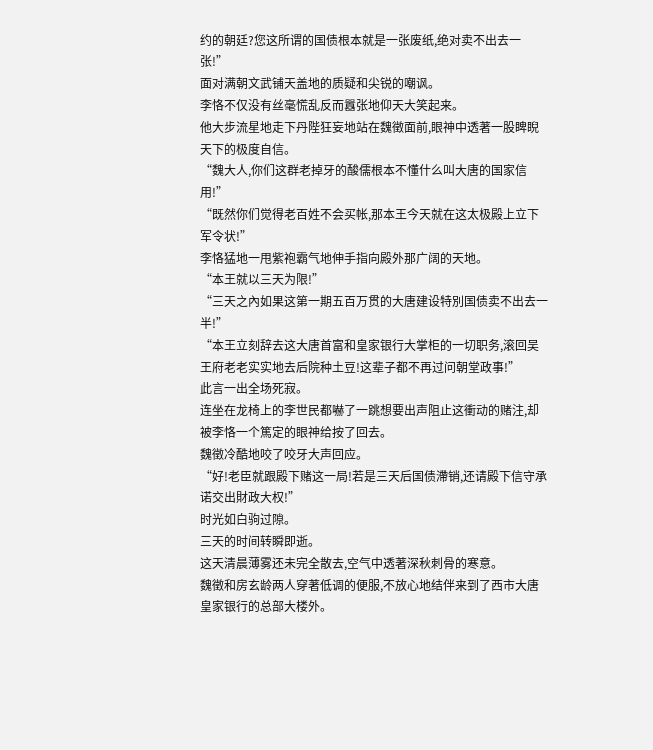约的朝廷?您这所谓的国债根本就是一张废纸,绝对卖不出去一张!”
面对满朝文武铺天盖地的质疑和尖锐的嘲讽。
李恪不仅没有丝毫慌乱反而囂张地仰天大笑起来。
他大步流星地走下丹陛狂妄地站在魏徵面前,眼神中透著一股睥睨天下的极度自信。
“魏大人,你们这群老掉牙的酸儒根本不懂什么叫大唐的国家信用!”
“既然你们觉得老百姓不会买帐,那本王今天就在这太极殿上立下军令状!”
李恪猛地一甩紫袍霸气地伸手指向殿外那广阔的天地。
“本王就以三天为限!”
“三天之內如果这第一期五百万贯的大唐建设特別国债卖不出去一半!”
“本王立刻辞去这大唐首富和皇家银行大掌柜的一切职务,滚回吴王府老老实实地去后院种土豆!这辈子都不再过问朝堂政事!”
此言一出全场死寂。
连坐在龙椅上的李世民都嚇了一跳想要出声阻止这衝动的赌注,却被李恪一个篤定的眼神给按了回去。
魏徵冷酷地咬了咬牙大声回应。
“好!老臣就跟殿下赌这一局!若是三天后国债滯销,还请殿下信守承诺交出財政大权!”
时光如白驹过隙。
三天的时间转瞬即逝。
这天清晨薄雾还未完全散去,空气中透著深秋刺骨的寒意。
魏徵和房玄龄两人穿著低调的便服,不放心地结伴来到了西市大唐皇家银行的总部大楼外。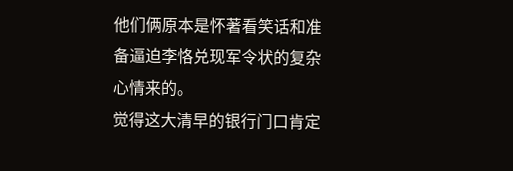他们俩原本是怀著看笑话和准备逼迫李恪兑现军令状的复杂心情来的。
觉得这大清早的银行门口肯定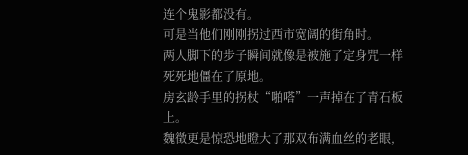连个鬼影都没有。
可是当他们刚刚拐过西市宽阔的街角时。
两人脚下的步子瞬间就像是被施了定身咒一样死死地僵在了原地。
房玄龄手里的拐杖“啪嗒”一声掉在了青石板上。
魏徵更是惊恐地瞪大了那双布满血丝的老眼,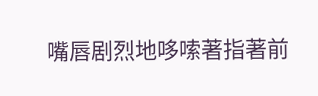嘴唇剧烈地哆嗦著指著前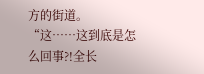方的街道。
“这……这到底是怎么回事?!全长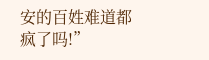安的百姓难道都疯了吗!”